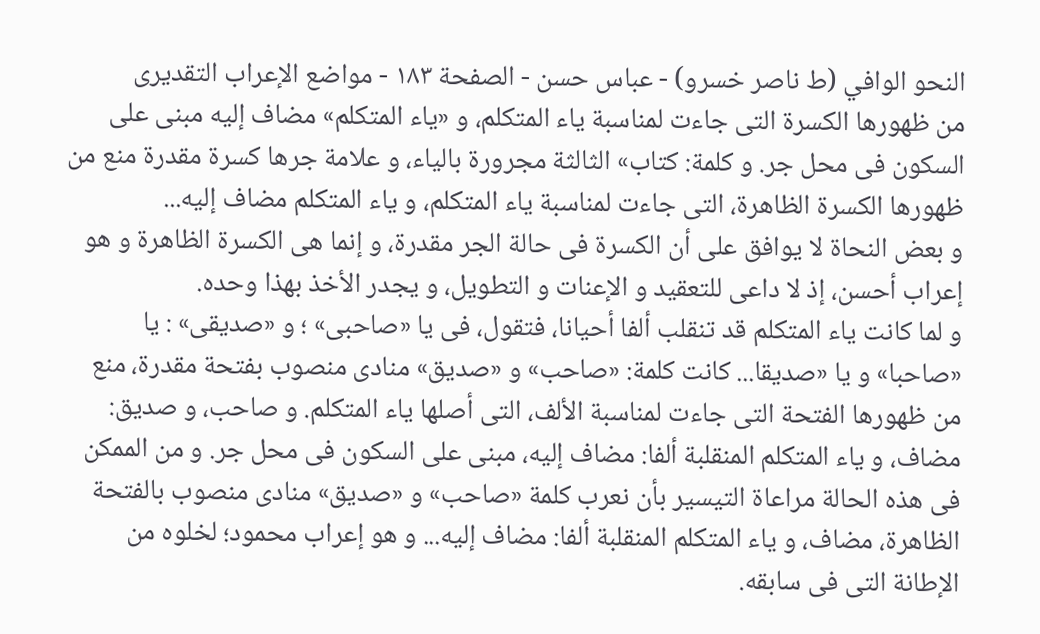النحو الوافي (ط ناصر خسرو) - عباس حسن - الصفحة ١٨٣ - مواضع الإعراب التقديرى
من ظهورها الكسرة التى جاءت لمناسبة ياء المتكلم، و «ياء المتكلم» مضاف إليه مبنى على السكون فى محل جر. و كلمة: كتاب» الثالثة مجرورة بالياء، و علامة جرها كسرة مقدرة منع من ظهورها الكسرة الظاهرة، التى جاءت لمناسبة ياء المتكلم، و ياء المتكلم مضاف إليه...
و بعض النحاة لا يوافق على أن الكسرة فى حالة الجر مقدرة، و إنما هى الكسرة الظاهرة و هو إعراب أحسن، إذ لا داعى للتعقيد و الإعنات و التطويل، و يجدر الأخذ بهذا وحده.
و لما كانت ياء المتكلم قد تنقلب ألفا أحيانا، فتقول، فى يا «صاحبى» ؛ و «صديقى» : يا «صاحبا» و يا «صديقا... كانت كلمة: «صاحب» و «صديق» منادى منصوب بفتحة مقدرة، منع من ظهورها الفتحة التى جاءت لمناسبة الألف، التى أصلها ياء المتكلم. و صاحب، و صديق: مضاف، و ياء المتكلم المنقلبة ألفا: مضاف إليه، مبنى على السكون فى محل جر. و من الممكن فى هذه الحالة مراعاة التيسير بأن نعرب كلمة «صاحب» و «صديق» منادى منصوب بالفتحة الظاهرة، مضاف، و ياء المتكلم المنقلبة ألفا: مضاف إليه... و هو إعراب محمود؛ لخلوه من الإطانة التى فى سابقه.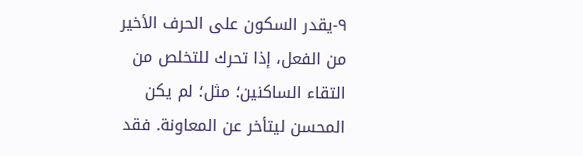٩-يقدر السكون على الحرف الأخير من الفعل، إذا تحرك للتخلص من التقاء الساكنين؛ مثل؛ لم يكن المحسن ليتأخر عن المعاونة. فقد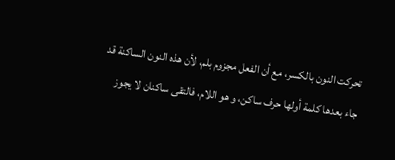تحركت النون بالكسر، مع أن الفعل مجزوم بلم، لأن هذه النون الساكنة قد جاء بعدها كلمة أولها حرف ساكن، و هو اللام، فالتقى ساكنان لا يجوز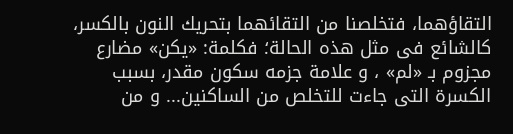التقاؤهما، فتخلصنا من التقائهما بتحريك النون بالكسر، كالشائع فى مثل هذه الحالة؛ فكلمة: «يكن» مضارع مجزوم بـ «لم» ، و علامة جزمه سكون مقدر، بسبب الكسرة التى جاءت للتخلص من الساكنين... و من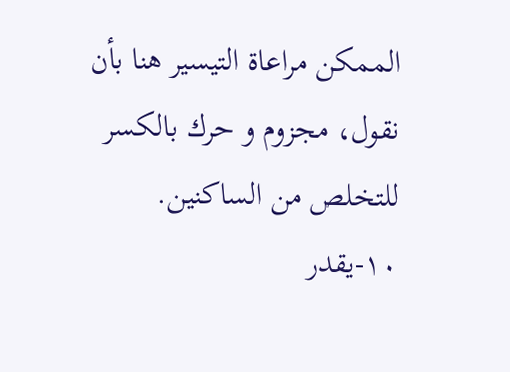الممكن مراعاة التيسير هنا بأن نقول، مجزوم و حرك بالكسر للتخلص من الساكنين.
١٠-يقدر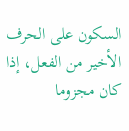السكون على الحرف الأخير من الفعل، إذا كان مجزوما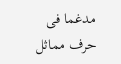مدغما فى حرف مماثل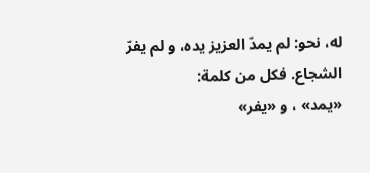له، نحو: لم يمدّ العزيز يده، و لم يفرّ الشجاع. فكل من كلمة:
«يمد» ، و «يفر»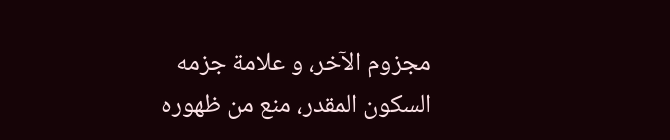مجزوم الآخر، و علامة جزمه السكون المقدر، منع من ظهوره